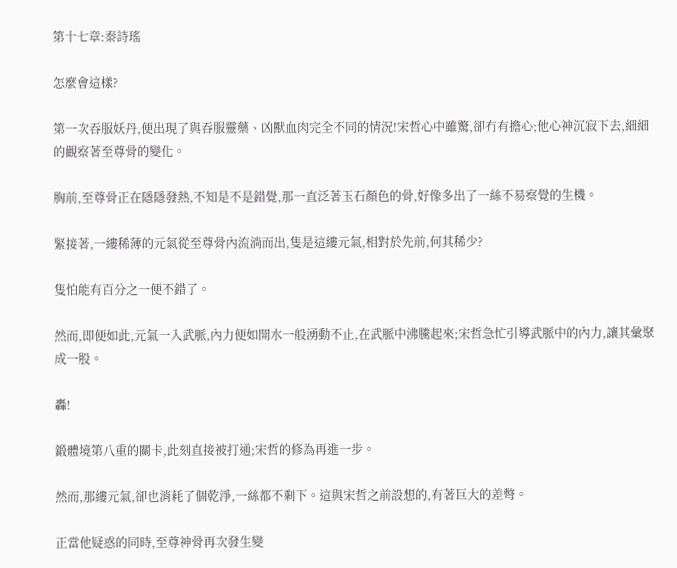第十七章:秦詩瑤

怎麼會這樣?

第一次吞服妖丹,便出現了與吞服靈藥、凶獸血肉完全不同的情況!宋哲心中雖驚,卻冇有擔心;他心神沉寂下去,細細的觀察著至尊骨的變化。

胸前,至尊骨正在隱隱發熱,不知是不是錯覺,那一直泛著玉石顏色的骨,好像多出了一絲不易察覺的生機。

緊接著,一縷稀薄的元氣從至尊骨內流淌而出,隻是這縷元氣,相對於先前,何其稀少?

隻怕能有百分之一便不錯了。

然而,即便如此,元氣一入武脈,內力便如開水一般湧動不止,在武脈中沸騰起來;宋哲急忙引導武脈中的內力,讓其彙聚成一股。

轟!

鍛體境第八重的關卡,此刻直接被打通;宋哲的修為再進一步。

然而,那縷元氣,卻也消耗了個乾淨,一絲都不剩下。這與宋哲之前設想的,有著巨大的差彆。

正當他疑惑的同時,至尊神骨再次發生變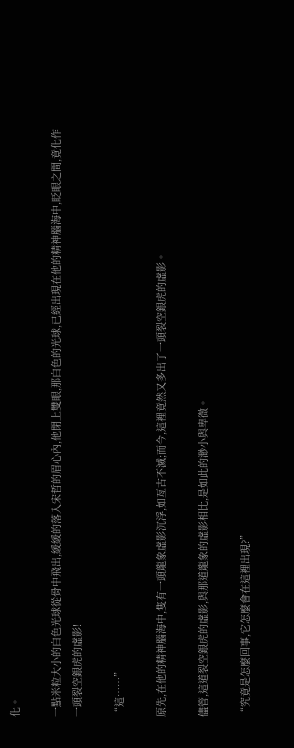化。

一點米粒大小的白色光球從骨中飛出,緩緩的落入宋哲的眉心內,他閉上雙眼,那白色的光球,已經出現在他的精神腦海中,眨眼之間,竟化作一頭裂空銀虎的虛影!

“這……”

原先,在他的精神腦海中,隻有一頭龍象虛影沉浮,如亙古不滅;而今,這裡竟然又多出了一頭裂空銀虎的虛影。

儘管,這道裂空銀虎的虛影,與那道龍象的虛影相比,是如此的渺小與卑微。

“究竟是怎麼回事,它怎麼會在這裡出現?”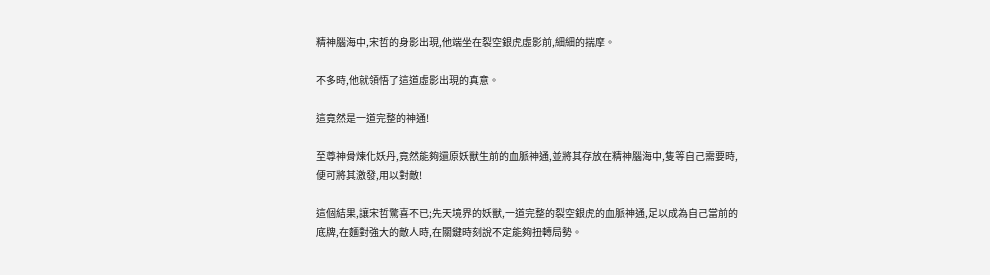精神腦海中,宋哲的身影出現,他端坐在裂空銀虎虛影前,細細的揣摩。

不多時,他就領悟了這道虛影出現的真意。

這竟然是一道完整的神通!

至尊神骨煉化妖丹,竟然能夠還原妖獸生前的血脈神通,並將其存放在精神腦海中,隻等自己需要時,便可將其激發,用以對敵!

這個結果,讓宋哲驚喜不已;先天境界的妖獸,一道完整的裂空銀虎的血脈神通,足以成為自己當前的底牌,在麵對強大的敵人時,在關鍵時刻說不定能夠扭轉局勢。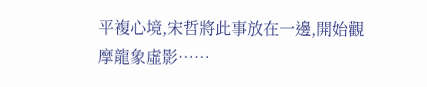平複心境,宋哲將此事放在一邊,開始觀摩龍象虛影……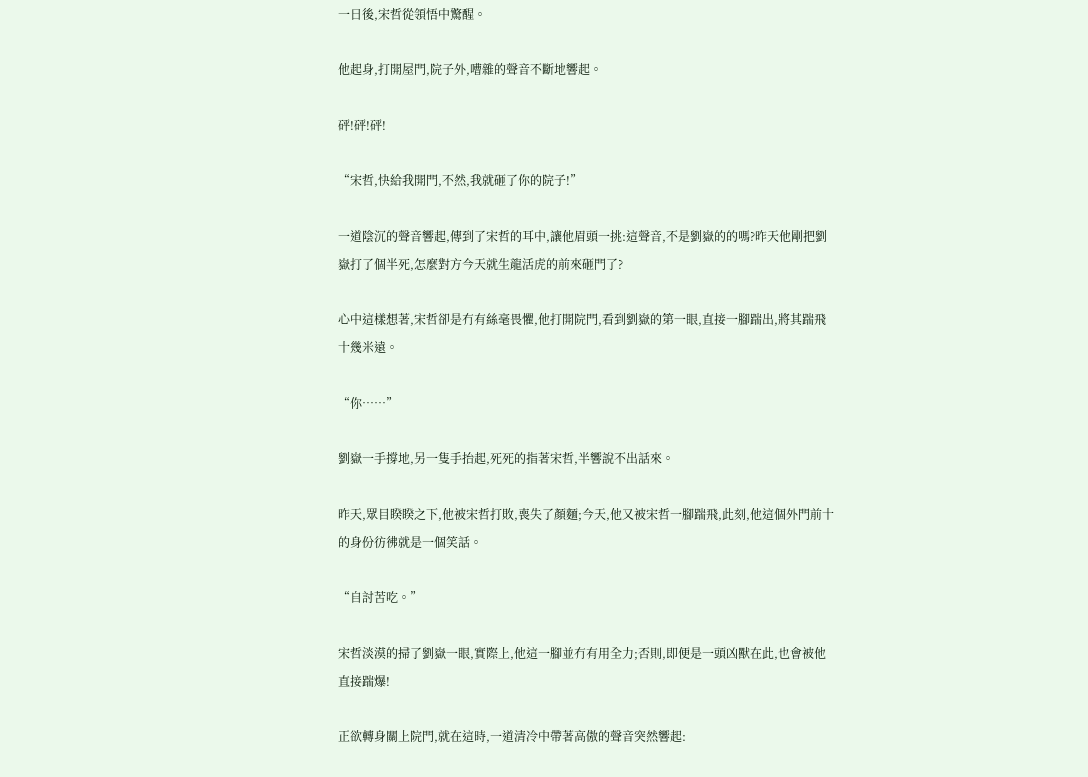一日後,宋哲從領悟中驚醒。

他起身,打開屋門,院子外,嘈雜的聲音不斷地響起。

砰!砰!砰!

“宋哲,快給我開門,不然,我就砸了你的院子!”

一道陰沉的聲音響起,傳到了宋哲的耳中,讓他眉頭一挑:這聲音,不是劉嶽的的嗎?昨天他剛把劉嶽打了個半死,怎麼對方今天就生龍活虎的前來砸門了?

心中這樣想著,宋哲卻是冇有絲毫畏懼,他打開院門,看到劉嶽的第一眼,直接一腳踹出,將其踹飛十幾米遠。

“你……”

劉嶽一手撐地,另一隻手抬起,死死的指著宋哲,半響說不出話來。

昨天,眾目睽睽之下,他被宋哲打敗,喪失了顏麵;今天,他又被宋哲一腳踹飛,此刻,他這個外門前十的身份彷彿就是一個笑話。

“自討苦吃。”

宋哲淡漠的掃了劉嶽一眼,實際上,他這一腳並冇有用全力;否則,即便是一頭凶獸在此,也會被他直接踹爆!

正欲轉身關上院門,就在這時,一道清冷中帶著高傲的聲音突然響起: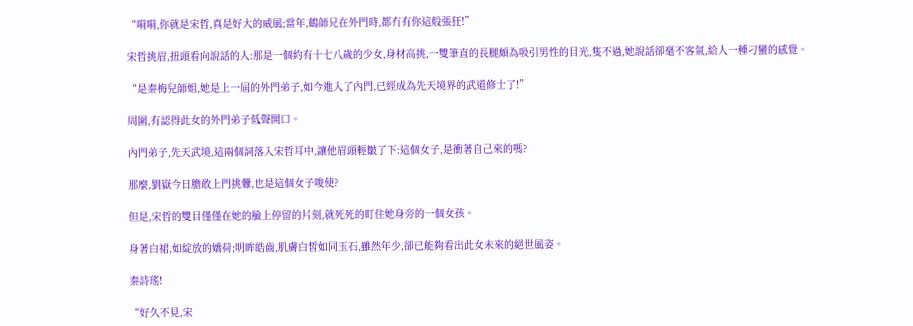“嗬嗬,你就是宋哲,真是好大的威風;當年,鶴師兄在外門時,都冇有你這般張狂!”

宋哲挑眉,扭頭看向說話的人:那是一個約有十七八歲的少女,身材高挑,一雙筆直的長腿頗為吸引男性的目光,隻不過,她說話卻毫不客氣,給人一種刁蠻的感覺。

“是秦梅兒師姐,她是上一屆的外門弟子,如今進入了內門,已經成為先天境界的武道修士了!”

周圍,有認得此女的外門弟子低聲開口。

內門弟子,先天武境,這兩個詞落入宋哲耳中,讓他眉頭輕皺了下:這個女子,是衝著自己來的嗎?

那麼,劉嶽今日膽敢上門挑釁,也是這個女子唆使?

但是,宋哲的雙目僅僅在她的臉上停留的片刻,就死死的盯住她身旁的一個女孩。

身著白裙,如綻放的嬌荷;明眸皓齒,肌膚白皙如同玉石,雖然年少,卻已能夠看出此女未來的絕世風姿。

秦詩瑤!

“好久不見,宋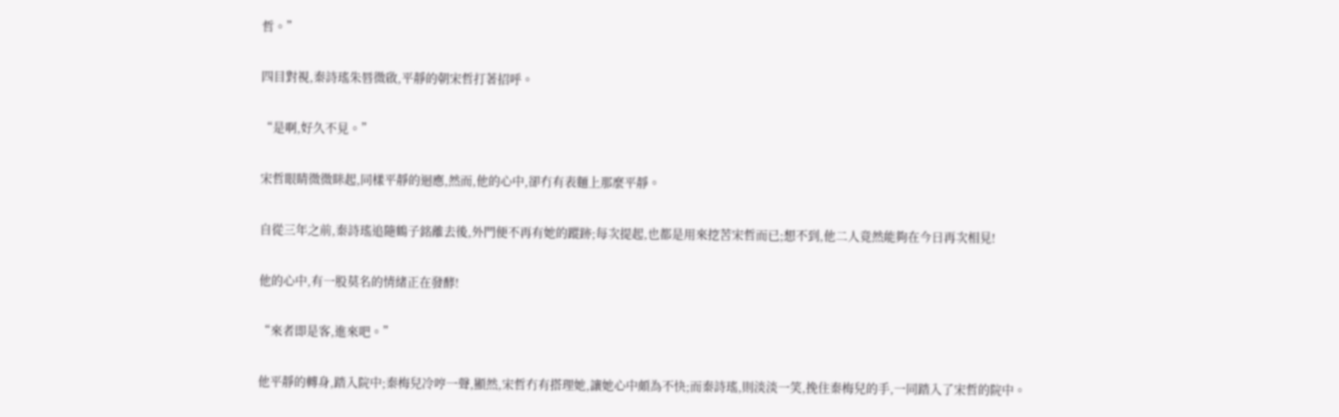哲。”

四目對視,秦詩瑤朱唇微啟,平靜的朝宋哲打著招呼。

“是啊,好久不見。”

宋哲眼睛微微眯起,同樣平靜的迴應,然而,他的心中,卻冇有表麵上那麼平靜。

自從三年之前,秦詩瑤追隨鶴子銘離去後,外門便不再有她的蹤跡;每次提起,也都是用來挖苦宋哲而已;想不到,他二人竟然能夠在今日再次相見!

他的心中,有一股莫名的情緒正在發酵!

“來者即是客,進來吧。”

他平靜的轉身,踏入院中;秦梅兒冷哼一聲,顯然,宋哲冇有搭理她,讓她心中頗為不快;而秦詩瑤,則淡淡一笑,挽住秦梅兒的手,一同踏入了宋哲的院中。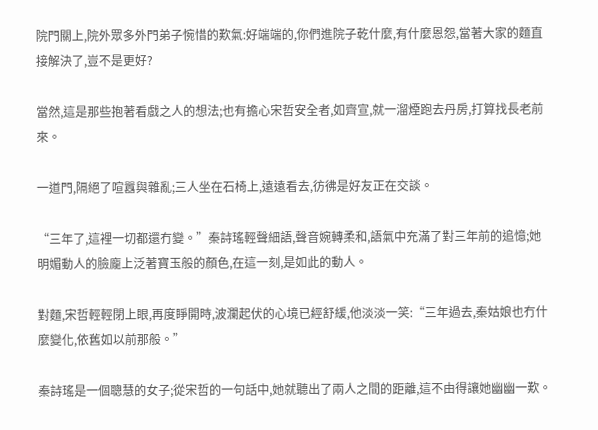院門關上,院外眾多外門弟子惋惜的歎氣:好端端的,你們進院子乾什麼,有什麼恩怨,當著大家的麵直接解決了,豈不是更好?

當然,這是那些抱著看戲之人的想法;也有擔心宋哲安全者,如齊宣,就一溜煙跑去丹房,打算找長老前來。

一道門,隔絕了喧囂與雜亂;三人坐在石椅上,遠遠看去,彷彿是好友正在交談。

“三年了,這裡一切都還冇變。”秦詩瑤輕聲細語,聲音婉轉柔和,語氣中充滿了對三年前的追憶;她明媚動人的臉龐上泛著寶玉般的顏色,在這一刻,是如此的動人。

對麵,宋哲輕輕閉上眼,再度睜開時,波瀾起伏的心境已經舒緩,他淡淡一笑:“三年過去,秦姑娘也冇什麼變化,依舊如以前那般。”

秦詩瑤是一個聰慧的女子;從宋哲的一句話中,她就聽出了兩人之間的距離,這不由得讓她幽幽一歎。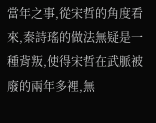當年之事,從宋哲的角度看來,秦詩瑤的做法無疑是一種背叛,使得宋哲在武脈被廢的兩年多裡,無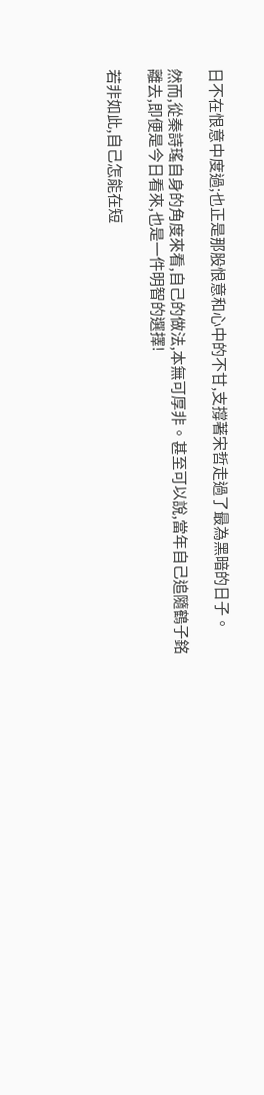日不在恨意中度過;也正是那股恨意和心中的不甘,支撐著宋哲走過了最為黑暗的日子。

然而,從秦詩瑤自身的角度來看,自己的做法,本無可厚非。甚至可以說,當年自己追隨鶴子銘離去,即便是今日看來,也是一件明智的選擇!

若非如此,自己怎能在短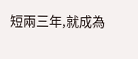短兩三年,就成為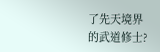了先天境界的武道修士?